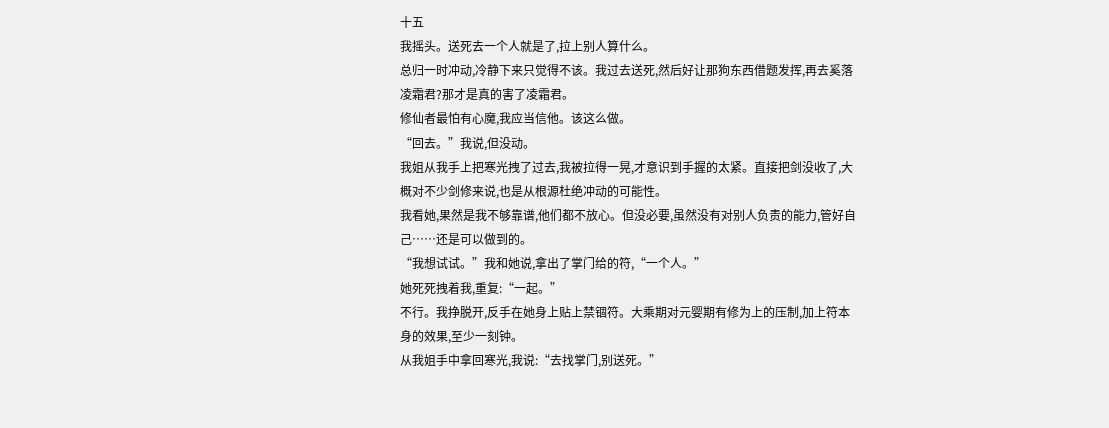十五
我摇头。送死去一个人就是了,拉上别人算什么。
总归一时冲动,冷静下来只觉得不该。我过去送死,然后好让那狗东西借题发挥,再去奚落凌霜君?那才是真的害了凌霜君。
修仙者最怕有心魔,我应当信他。该这么做。
“回去。”我说,但没动。
我姐从我手上把寒光拽了过去,我被拉得一晃,才意识到手握的太紧。直接把剑没收了,大概对不少剑修来说,也是从根源杜绝冲动的可能性。
我看她,果然是我不够靠谱,他们都不放心。但没必要,虽然没有对别人负责的能力,管好自己……还是可以做到的。
“我想试试。”我和她说,拿出了掌门给的符,“一个人。”
她死死拽着我,重复:“一起。”
不行。我挣脱开,反手在她身上贴上禁锢符。大乘期对元婴期有修为上的压制,加上符本身的效果,至少一刻钟。
从我姐手中拿回寒光,我说:“去找掌门,别送死。”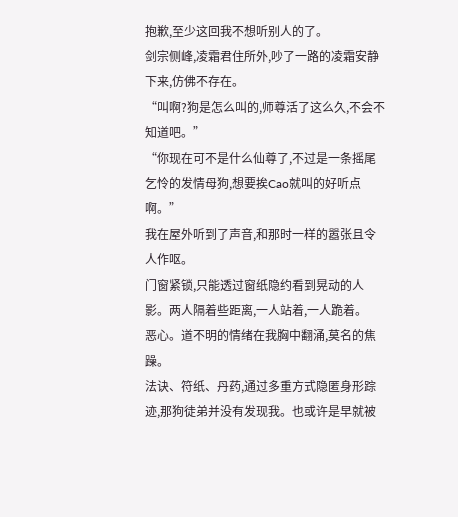抱歉,至少这回我不想听别人的了。
剑宗侧峰,凌霜君住所外,吵了一路的凌霜安静下来,仿佛不存在。
“叫啊?狗是怎么叫的,师尊活了这么久,不会不知道吧。”
“你现在可不是什么仙尊了,不过是一条摇尾乞怜的发情母狗,想要挨Cao就叫的好听点啊。”
我在屋外听到了声音,和那时一样的嚣张且令人作呕。
门窗紧锁,只能透过窗纸隐约看到晃动的人影。两人隔着些距离,一人站着,一人跪着。
恶心。道不明的情绪在我胸中翻涌,莫名的焦躁。
法诀、符纸、丹药,通过多重方式隐匿身形踪迹,那狗徒弟并没有发现我。也或许是早就被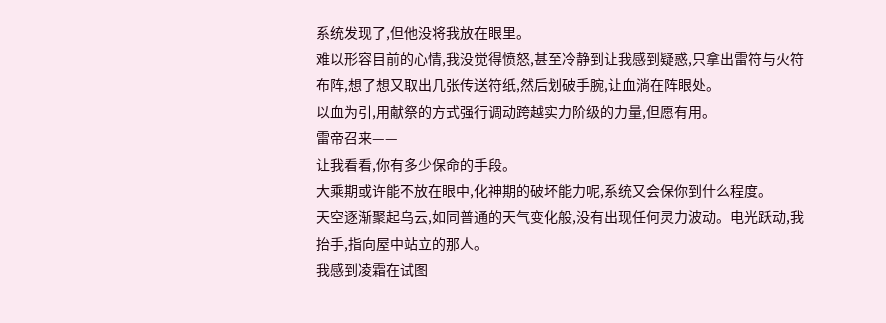系统发现了,但他没将我放在眼里。
难以形容目前的心情,我没觉得愤怒,甚至冷静到让我感到疑惑,只拿出雷符与火符布阵,想了想又取出几张传送符纸,然后划破手腕,让血淌在阵眼处。
以血为引,用献祭的方式强行调动跨越实力阶级的力量,但愿有用。
雷帝召来——
让我看看,你有多少保命的手段。
大乘期或许能不放在眼中,化神期的破坏能力呢,系统又会保你到什么程度。
天空逐渐聚起乌云,如同普通的天气变化般,没有出现任何灵力波动。电光跃动,我抬手,指向屋中站立的那人。
我感到凌霜在试图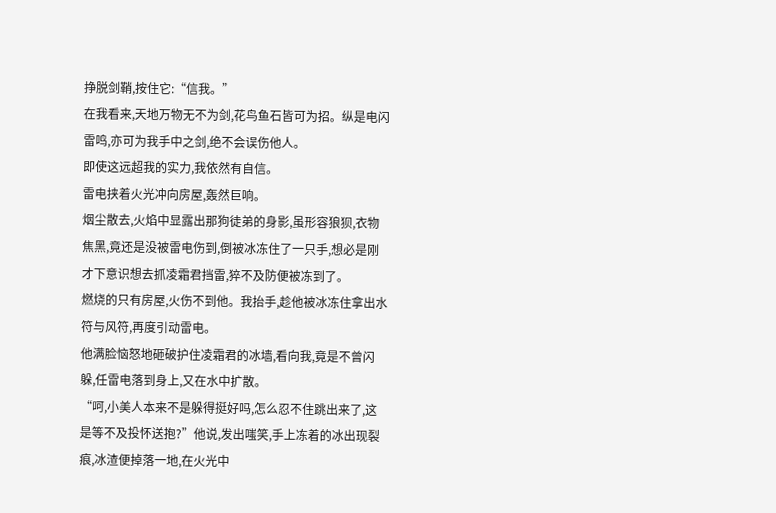挣脱剑鞘,按住它:“信我。”
在我看来,天地万物无不为剑,花鸟鱼石皆可为招。纵是电闪雷鸣,亦可为我手中之剑,绝不会误伤他人。
即使这远超我的实力,我依然有自信。
雷电挟着火光冲向房屋,轰然巨响。
烟尘散去,火焰中显露出那狗徒弟的身影,虽形容狼狈,衣物焦黑,竟还是没被雷电伤到,倒被冰冻住了一只手,想必是刚才下意识想去抓凌霜君挡雷,猝不及防便被冻到了。
燃烧的只有房屋,火伤不到他。我抬手,趁他被冰冻住拿出水符与风符,再度引动雷电。
他满脸恼怒地砸破护住凌霜君的冰墙,看向我,竟是不曾闪躲,任雷电落到身上,又在水中扩散。
“呵,小美人本来不是躲得挺好吗,怎么忍不住跳出来了,这是等不及投怀送抱?”他说,发出嗤笑,手上冻着的冰出现裂痕,冰渣便掉落一地,在火光中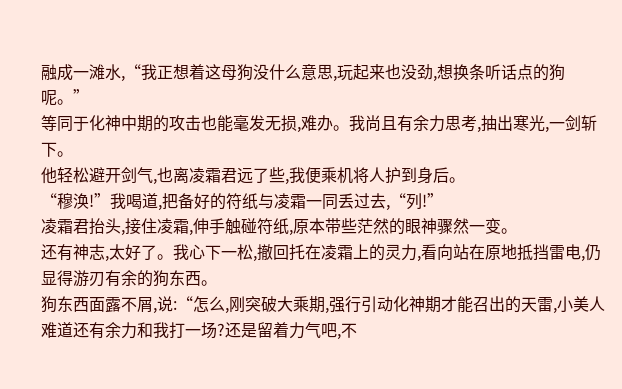融成一滩水,“我正想着这母狗没什么意思,玩起来也没劲,想换条听话点的狗呢。”
等同于化神中期的攻击也能毫发无损,难办。我尚且有余力思考,抽出寒光,一剑斩下。
他轻松避开剑气,也离凌霜君远了些,我便乘机将人护到身后。
“穆涣!”我喝道,把备好的符纸与凌霜一同丢过去,“列!”
凌霜君抬头,接住凌霜,伸手触碰符纸,原本带些茫然的眼神骤然一变。
还有神志,太好了。我心下一松,撤回托在凌霜上的灵力,看向站在原地抵挡雷电,仍显得游刃有余的狗东西。
狗东西面露不屑,说:“怎么,刚突破大乘期,强行引动化神期才能召出的天雷,小美人难道还有余力和我打一场?还是留着力气吧,不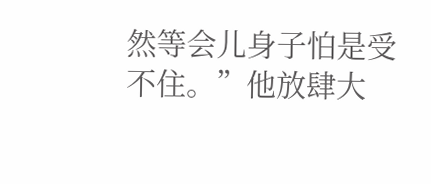然等会儿身子怕是受不住。”他放肆大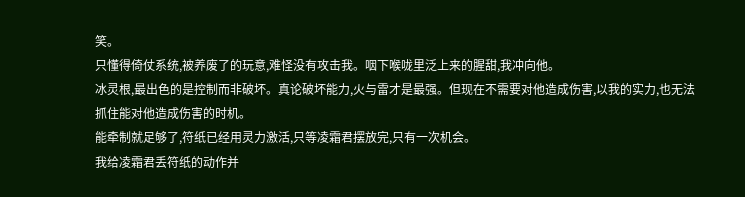笑。
只懂得倚仗系统,被养废了的玩意,难怪没有攻击我。咽下喉咙里泛上来的腥甜,我冲向他。
冰灵根,最出色的是控制而非破坏。真论破坏能力,火与雷才是最强。但现在不需要对他造成伤害,以我的实力,也无法抓住能对他造成伤害的时机。
能牵制就足够了,符纸已经用灵力激活,只等凌霜君摆放完,只有一次机会。
我给凌霜君丢符纸的动作并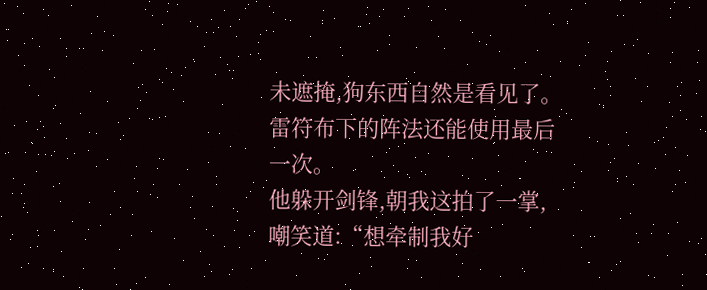未遮掩,狗东西自然是看见了。雷符布下的阵法还能使用最后一次。
他躲开剑锋,朝我这拍了一掌,嘲笑道:“想牵制我好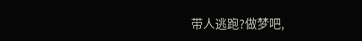带人逃跑?做梦吧,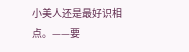小美人还是最好识相点。——要